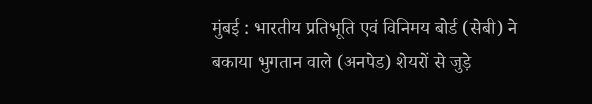मुंबई : भारतीय प्रतिभूति एवं विनिमय बोर्ड (सेबी) ने बकाया भुगतान वाले (अनपेड) शेयरों से जुड़े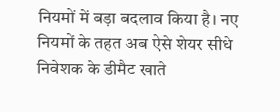नियमों में बड़ा बदलाव किया है। नए नियमों के तहत अब ऐसे शेयर सीधे निवेशक के डीमैट खाते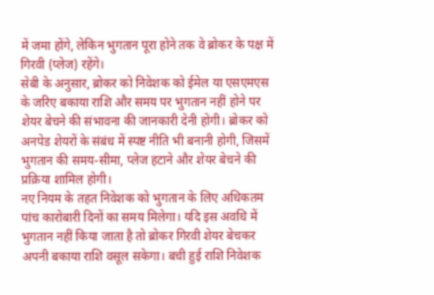में जमा होंगे, लेकिन भुगतान पूरा होने तक वे ब्रोकर के पक्ष में गिरवी (प्लेज) रहेंगे।
सेबी के अनुसार, ब्रोकर को निवेशक को ईमेल या एसएमएस के जरिए बकाया राशि और समय पर भुगतान नहीं होने पर शेयर बेचने की संभावना की जानकारी देनी होगी। ब्रोकर को अनपेड शेयरों के संबंध में स्पष्ट नीति भी बनानी होगी, जिसमें भुगतान की समय-सीमा, प्लेज हटाने और शेयर बेचने की प्रक्रिया शामिल होगी।
नए नियम के तहत निवेशक को भुगतान के लिए अधिकतम पांच कारोबारी दिनों का समय मिलेगा। यदि इस अवधि में भुगतान नहीं किया जाता है तो ब्रोकर गिरवी शेयर बेचकर अपनी बकाया राशि वसूल सकेगा। बची हुई राशि निवेशक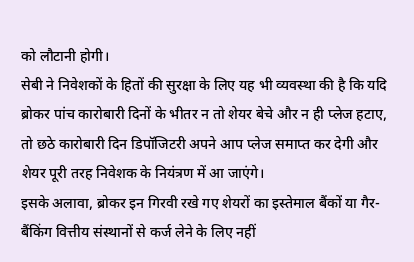को लौटानी होगी।
सेबी ने निवेशकों के हितों की सुरक्षा के लिए यह भी व्यवस्था की है कि यदि ब्रोकर पांच कारोबारी दिनों के भीतर न तो शेयर बेचे और न ही प्लेज हटाए, तो छठे कारोबारी दिन डिपॉजिटरी अपने आप प्लेज समाप्त कर देगी और शेयर पूरी तरह निवेशक के नियंत्रण में आ जाएंगे।
इसके अलावा, ब्रोकर इन गिरवी रखे गए शेयरों का इस्तेमाल बैंकों या गैर-बैंकिंग वित्तीय संस्थानों से कर्ज लेने के लिए नहीं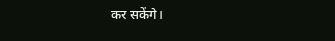कर सकेंगे।